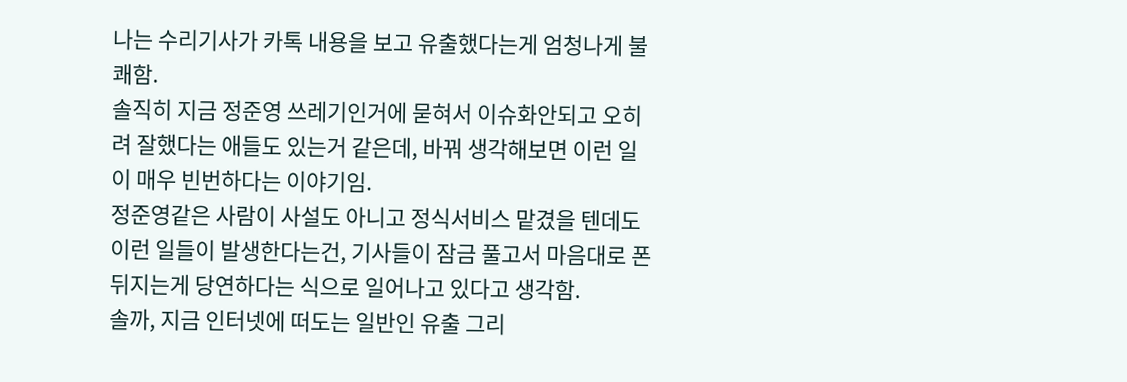나는 수리기사가 카톡 내용을 보고 유출했다는게 엄청나게 불쾌함.
솔직히 지금 정준영 쓰레기인거에 묻혀서 이슈화안되고 오히려 잘했다는 애들도 있는거 같은데, 바꿔 생각해보면 이런 일이 매우 빈번하다는 이야기임.
정준영같은 사람이 사설도 아니고 정식서비스 맡겼을 텐데도 이런 일들이 발생한다는건, 기사들이 잠금 풀고서 마음대로 폰 뒤지는게 당연하다는 식으로 일어나고 있다고 생각함.
솔까, 지금 인터넷에 떠도는 일반인 유출 그리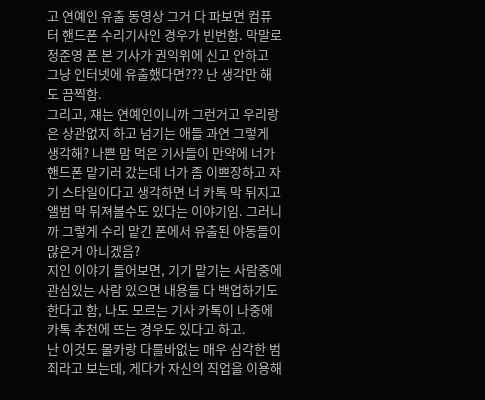고 연예인 유출 동영상 그거 다 파보면 컴퓨터 핸드폰 수리기사인 경우가 빈번함. 막말로 정준영 폰 본 기사가 권익위에 신고 안하고 그냥 인터넷에 유출했다면??? 난 생각만 해도 끔찍함.
그리고, 쟤는 연예인이니까 그런거고 우리랑은 상관없지 하고 넘기는 애들 과연 그렇게 생각해? 나쁜 맘 먹은 기사들이 만약에 너가 핸드폰 맡기러 갔는데 너가 좀 이쁘장하고 자기 스타일이다고 생각하면 너 카톡 막 뒤지고 앨범 막 뒤져볼수도 있다는 이야기임. 그러니까 그렇게 수리 맡긴 폰에서 유출된 야동들이 많은거 아니겠음?
지인 이야기 들어보면, 기기 맡기는 사람중에 관심있는 사람 있으면 내용들 다 백업하기도 한다고 함, 나도 모르는 기사 카톡이 나중에 카톡 추천에 뜨는 경우도 있다고 하고.
난 이것도 몰카랑 다를바없는 매우 심각한 범죄라고 보는데, 게다가 자신의 직업을 이용해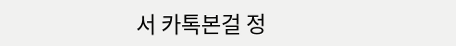서 카톡본걸 정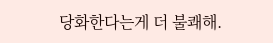당화한다는게 더 불쾌해.